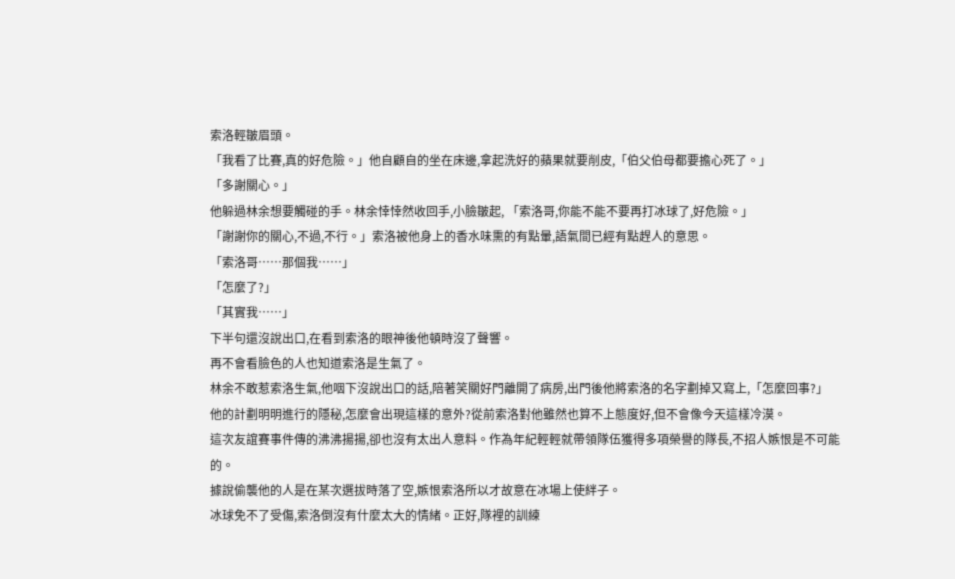索洛輕皺眉頭。
「我看了比賽,真的好危險。」他自顧自的坐在床邊,拿起洗好的蘋果就要削皮,「伯父伯母都要擔心死了。」
「多謝關心。」
他躲過林余想要觸碰的手。林余悻悻然收回手,小臉皺起, 「索洛哥,你能不能不要再打冰球了,好危險。」
「謝謝你的關心,不過,不行。」索洛被他身上的香水味熏的有點暈,語氣間已經有點趕人的意思。
「索洛哥……那個我……」
「怎麼了?」
「其實我……」
下半句還沒說出口,在看到索洛的眼神後他頓時沒了聲響。
再不會看臉色的人也知道索洛是生氣了。
林余不敢惹索洛生氣,他咽下沒說出口的話,陪著笑關好門離開了病房,出門後他將索洛的名字劃掉又寫上,「怎麼回事?」
他的計劃明明進行的隱秘,怎麼會出現這樣的意外?從前索洛對他雖然也算不上態度好,但不會像今天這樣冷漠。
這次友誼賽事件傳的沸沸揚揚,卻也沒有太出人意料。作為年紀輕輕就帶領隊伍獲得多項榮譽的隊長,不招人嫉恨是不可能的。
據說偷襲他的人是在某次選拔時落了空,嫉恨索洛所以才故意在冰場上使絆子。
冰球免不了受傷,索洛倒沒有什麼太大的情緒。正好,隊裡的訓練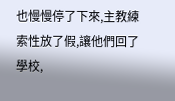也慢慢停了下來,主教練索性放了假,讓他們回了學校,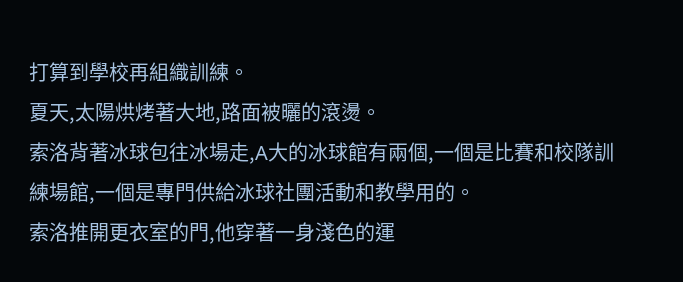打算到學校再組織訓練。
夏天,太陽烘烤著大地,路面被曬的滾燙。
索洛背著冰球包往冰場走,A大的冰球館有兩個,一個是比賽和校隊訓練場館,一個是專門供給冰球社團活動和教學用的。
索洛推開更衣室的門,他穿著一身淺色的運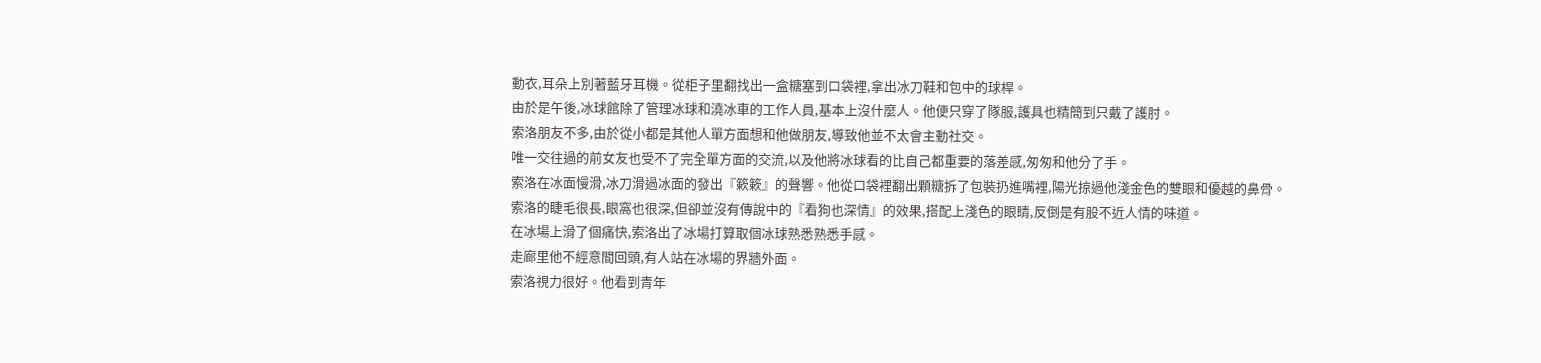動衣,耳朵上別著藍牙耳機。從柜子里翻找出一盒糖塞到口袋裡,拿出冰刀鞋和包中的球桿。
由於是午後,冰球館除了管理冰球和澆冰車的工作人員,基本上沒什麼人。他便只穿了隊服,護具也精簡到只戴了護肘。
索洛朋友不多,由於從小都是其他人單方面想和他做朋友,導致他並不太會主動社交。
唯一交往過的前女友也受不了完全單方面的交流,以及他將冰球看的比自己都重要的落差感,匆匆和他分了手。
索洛在冰面慢滑,冰刀滑過冰面的發出『簌簌』的聲響。他從口袋裡翻出顆糖拆了包裝扔進嘴裡,陽光掠過他淺金色的雙眼和優越的鼻骨。
索洛的睫毛很長,眼窩也很深,但卻並沒有傳說中的『看狗也深情』的效果,搭配上淺色的眼睛,反倒是有股不近人情的味道。
在冰場上滑了個痛快,索洛出了冰場打算取個冰球熟悉熟悉手感。
走廊里他不經意間回頭,有人站在冰場的界牆外面。
索洛視力很好。他看到青年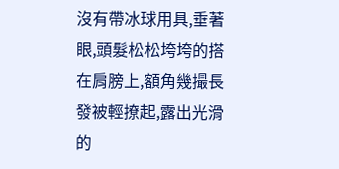沒有帶冰球用具,垂著眼,頭髮松松垮垮的搭在肩膀上,額角幾撮長發被輕撩起,露出光滑的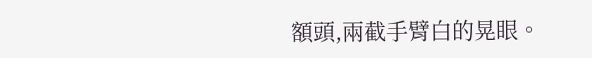額頭,兩截手臂白的晃眼。